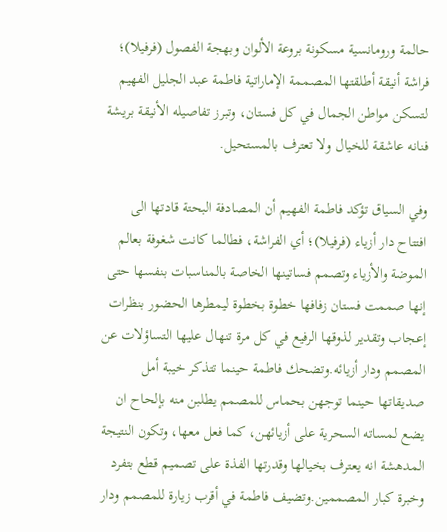حالمة ورومانسية مسكونة بروعة الألوان وبهجة الفصول (فرفيلا)؛ فراشة أنيقة أطلقتها المصممة الإماراتية فاطمة عبد الجليل الفهيم لتسكن مواطن الجمال في كل فستان، وتبرز تفاصيله الأنيقة بريشة فنانه عاشقة للخيال ولا تعترف بالمستحيل.

وفي السياق تؤكد فاطمة الفهيم أن المصادفة البحتة قادتها الى افتتاح دار أزياء (فرفيلا)؛ أي الفراشة، فطالما كانت شغوفة بعالم الموضة والأزياء وتصمم فساتينها الخاصة بالمناسبات بنفسها حتى إنها صممت فستان زفافها خطوة بخطوة ليمطرها الحضور بنظرات إعجاب وتقدير لذوقها الرفيع في كل مرة تنهال عليها التساؤلات عن المصمم ودار أزيائه.وتضحك فاطمة حينما تتذكر خيبة أمل صديقاتها حينما توجهن بحماس للمصمم يطلبن منه بإلحاح ان يضع لمساته السحرية على أزيائهن، كما فعل معها، وتكون النتيجة المدهشة انه يعترف بخيالها وقدرتها الفذة على تصميم قطع بتفرد وخبرة كبار المصممين.وتضيف فاطمة في أقرب زيارة للمصمم ودار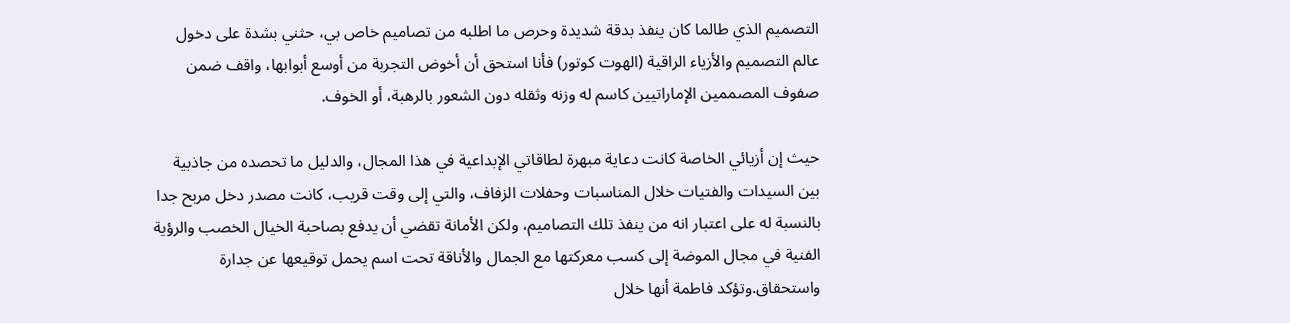التصميم الذي طالما كان ينفذ بدقة شديدة وحرص ما اطلبه من تصاميم خاص بي، حثني بشدة على دخول عالم التصميم والأزياء الراقية (الهوت كوتور) فأنا استحق أن أخوض التجربة من أوسع أبوابها، واقف ضمن صفوف المصممين الإماراتيين كاسم له وزنه وثقله دون الشعور بالرهبة، أو الخوف.

حيث إن أزيائي الخاصة كانت دعاية مبهرة لطاقاتي الإبداعية في هذا المجال، والدليل ما تحصده من جاذبية بين السيدات والفتيات خلال المناسبات وحفلات الزفاف، والتي إلى وقت قريب، كانت مصدر دخل مربح جدا بالنسبة له على اعتبار انه من ينفذ تلك التصاميم، ولكن الأمانة تقضي أن يدفع بصاحبة الخيال الخصب والرؤية الفنية في مجال الموضة إلى كسب معركتها مع الجمال والأناقة تحت اسم يحمل توقيعها عن جدارة واستحقاق.وتؤكد فاطمة أنها خلال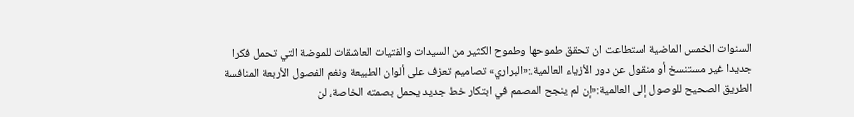السنوات الخمس الماضية استطاعت ان تحقق طموحها وطموح الكثير من السيدات والفتيات العاشقات للموضة التي تحمل فكرا جديدا غير مستنسخ أو منقول عن دور الأزياء العالمية.:«البراري» تصاميم تعزف على ألوان الطبيعة ونغم الفصول الأربعة المنافسة الطريق الصحيح للوصول إلى العالمية:«إن لم ينجح المصمم في ابتكار خط جديد يحمل بصمته الخاصة، لن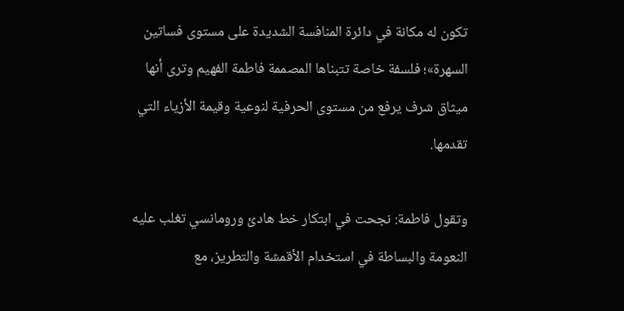تكون له مكانة في دائرة المنافسة الشديدة على مستوى فساتين السهرة»؛ فلسفة خاصة تتبناها المصممة فاطمة الفهيم وترى أنها ميثاق شرف يرفع من مستوى الحرفية لنوعية وقيمة الأزياء التي تقدمها.

وتقول فاطمة: نجحت في ابتكار خط هادئ ورومانسي تغلب عليه النعومة والبساطة في استخدام الأقمشة والتطريز، مع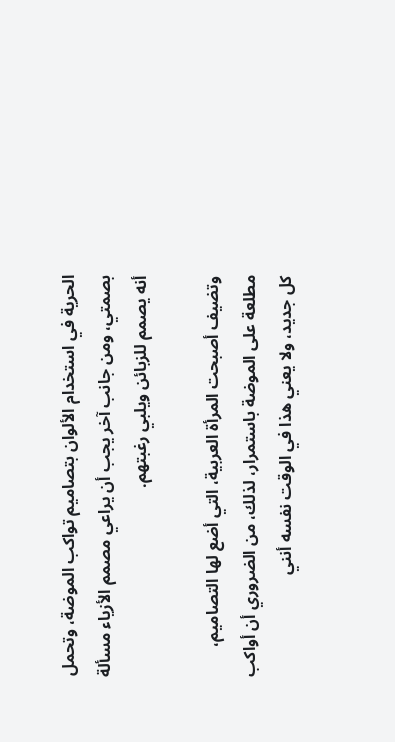الحرية في استخدام الألوان بتصاميم تواكب الموضة، وتحمل بصمتي، ومن جانب آخر يجب أن يراعي مصمم الأزياء مسألة أنه يصمم للزبائن ويلبي رغبتهم.

وتضيف أصبحت المرأة العربية، التي أضع لها التصاميم، مطلعة على الموضة باستمرار، لذلك، من الضروري أن أواكب كل جديد، ولا يعني هذا في الوقت نفسه أنني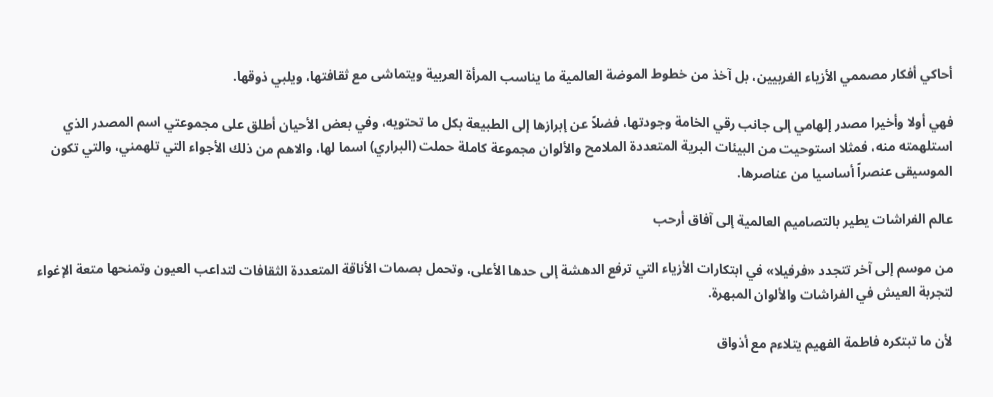أحاكي أفكار مصممي الأزياء الغربيين، بل آخذ من خطوط الموضة العالمية ما يناسب المرأة العربية ويتماشى مع ثقافتها، ويلبي ذوقها.

فهي أولا وأخيرا مصدر إلهامي إلى جانب رقي الخامة وجودتها، فضلاً عن إبرازها إلى الطبيعة بكل ما تحتويه، وفي بعض الأحيان أطلق على مجموعتي اسم المصدر الذي استلهمته منه، فمثلا استوحيت من البيئات البرية المتعددة الملامح والألوان مجموعة كاملة حملت (البراري) اسما لها، والاهم من ذلك الأجواء التي تلهمني، والتي تكون الموسيقى عنصراً أساسيا من عناصرها.

عالم الفراشات يطير بالتصاميم العالمية إلى آفاق أرحب

من موسم إلى آخر تتجدد «فرفيلا» في ابتكارات الأزياء التي ترفع الدهشة إلى حدها الأعلى، وتحمل بصمات الأناقة المتعددة الثقافات لتداعب العيون وتمنحها متعة الإغواء لتجربة العيش في الفراشات والألوان المبهرة.

لأن ما تبتكره فاطمة الفهيم يتلاءم مع أذواق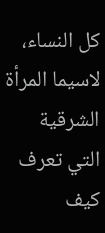كل النساء، لاسيما المرأة الشرقية التي تعرف كيف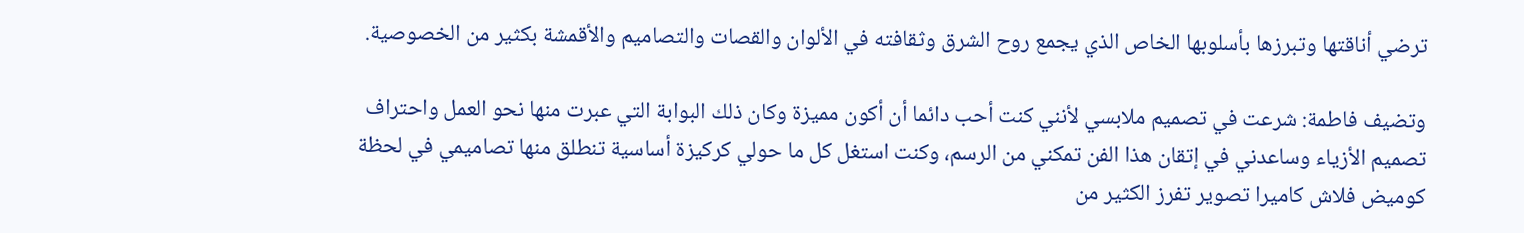ترضي أناقتها وتبرزها بأسلوبها الخاص الذي يجمع روح الشرق وثقافته في الألوان والقصات والتصاميم والأقمشة بكثير من الخصوصية.

وتضيف فاطمة: شرعت في تصميم ملابسي لأنني كنت أحب دائما أن أكون مميزة وكان ذلك البوابة التي عبرت منها نحو العمل واحتراف تصميم الأزياء وساعدني في إتقان هذا الفن تمكني من الرسم، وكنت استغل كل ما حولي كركيزة أساسية تنطلق منها تصاميمي في لحظة كوميض فلاش كاميرا تصوير تفرز الكثير من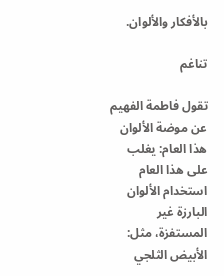بالأفكار والألوان.

تناغم

تقول فاطمة الفهيم عن موضة الألوان هذا العام: يغلب على هذا العام استخدام الألوان البارزة غير المستفزة، مثل: الأبيض الثلجي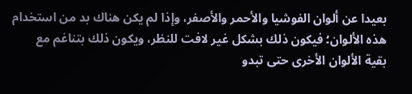بعيدا عن ألوان الفوشيا والأحمر والأصفر، وإذا لم يكن هناك بد من استخدام هذه الألوان؛ فيكون ذلك بشكل غير لافت للنظر، ويكون ذلك بتناغم مع بقية الألوان الأخرى حتى تبدو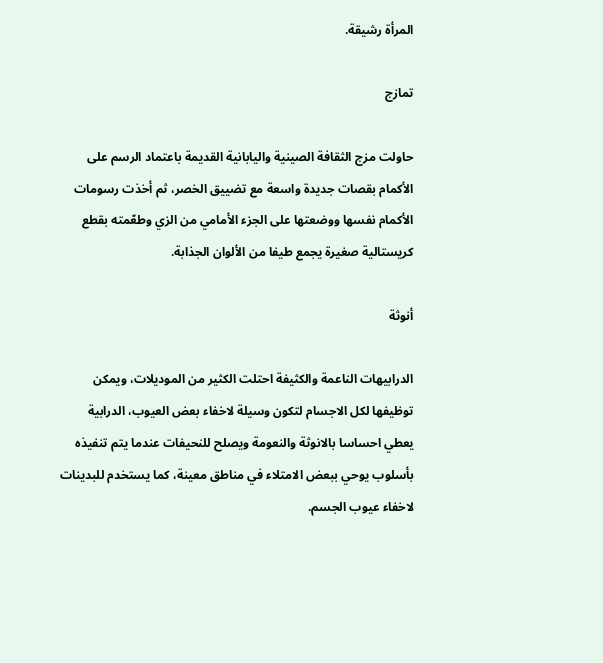المرأة رشيقة.

تمازج

حاولت مزج الثقافة الصينية واليابانية القديمة باعتماد الرسم على الأكمام بقصات جديدة واسعة مع تضييق الخصر، ثم أخذت رسومات الأكمام نفسها ووضعتها على الجزء الأمامي من الزي وطعّمته بقطع كريستالية صغيرة يجمع طيفا من الألوان الجذابة.

أنوثة

الدرابيهات الناعمة والكثيفة احتلت الكثير من الموديلات، ويمكن توظيفها لكل الاجسام لتكون وسيلة لاخفاء بعض العيوب، الدرابية يعطي احساسا بالانوثة والنعومة ويصلح للنحيفات عندما يتم تنفيذه بأسلوب يوحي ببعض الامتلاء في مناطق معينة، كما يستخدم للبدينات لاخفاء عيوب الجسم.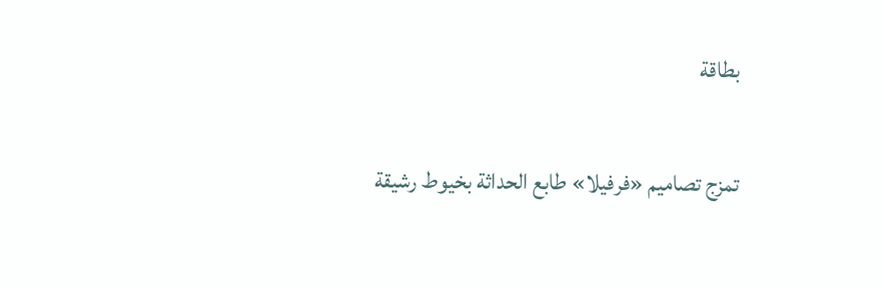بطاقة

تمزج تصاميم «فرفيلا» طابع الحداثة بخيوط رشيقة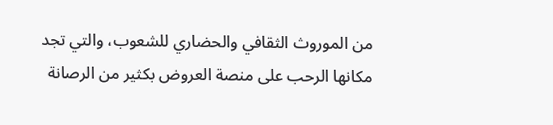من الموروث الثقافي والحضاري للشعوب، والتي تجد مكانها الرحب على منصة العروض بكثير من الرصانة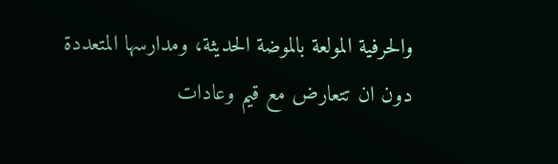والحرفية المولعة بالموضة الحديثة، ومدارسها المتعددة دون ان تتعارض مع قيم وعادات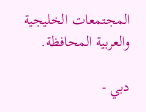المجتمعات الخليجية والعربية المحافظة.

دبي -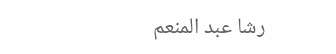رشا عبد المنعم